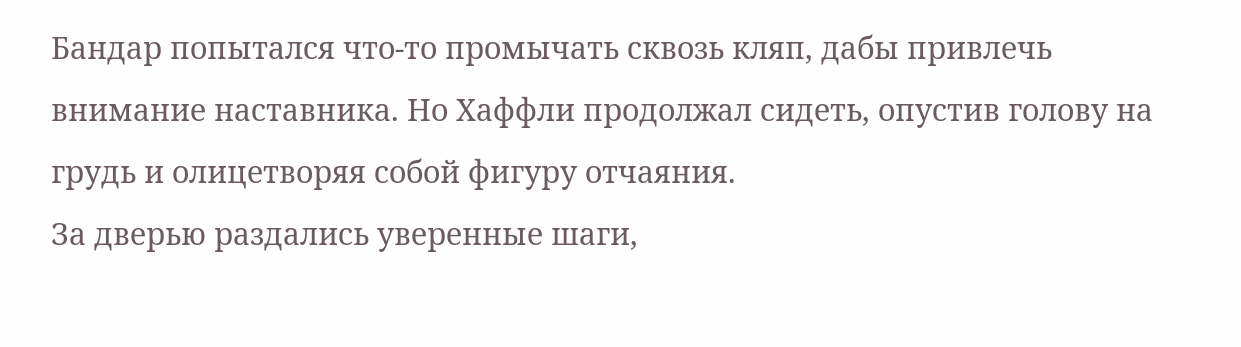Бандар попытался что-то промычать сквозь кляп, дабы привлечь внимание наставника. Но Хаффли продолжал сидеть, опустив голову на грудь и олицетворяя собой фигуру отчаяния.
За дверью раздались уверенные шаги,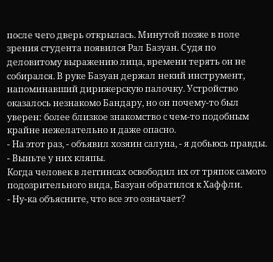после чего дверь открылась. Минутой позже в поле зрения студента появился Рал Базуан. Судя по деловитому выражению лица, времени терять он не собирался. В руке Базуан держал некий инструмент, напоминавший дирижерскую палочку. Устройство оказалось незнакомо Бандару, но он почему-то был уверен: более близкое знакомство с чем-то подобным крайне нежелательно и даже опасно.
- На этот раз, - объявил хозяин салуна, - я добьюсь правды. - Выньте у них кляпы.
Когда человек в леггинсах освободил их от тряпок самого подозрительного вида, Базуан обратился к Хаффли.
- Ну-ка объясните, что все это означает?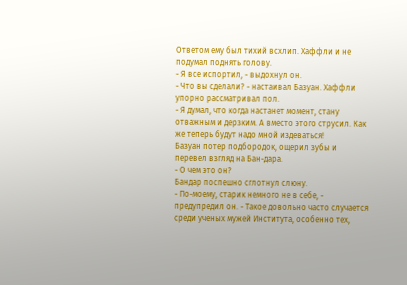Ответом ему был тихий всхлип. Хаффли и не подумал поднять голову.
- Я все испортил, - выдохнул он.
- Что вы сделали? - настаивал Базуан. Хаффли упорно рассматривал пол.
- Я думал, что когда настанет момент, стану отважным и дерзким. А вместо этого струсил. Как же теперь будут надо мной издеваться!
Базуан потер подбородок, ощерил зубы и перевел взгляд на Бан-дара.
- О чем это он?
Бандар поспешно сглотнул слюну.
- По-моему, старик немного не в себе, - предупредил он. - Такое довольно часто случается среди ученых мужей Института, особенно тех,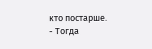кто постарше.
- Тогда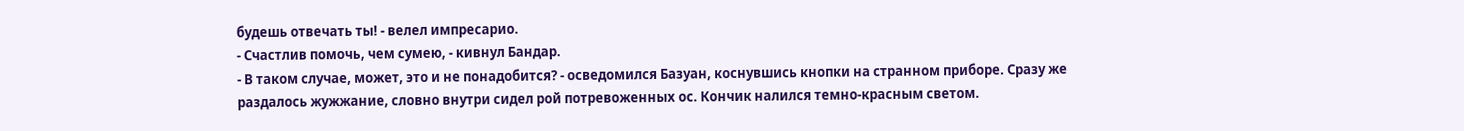будешь отвечать ты! - велел импресарио.
- Счастлив помочь, чем сумею, - кивнул Бандар.
- В таком случае, может, это и не понадобится? - осведомился Базуан, коснувшись кнопки на странном приборе. Сразу же раздалось жужжание, словно внутри сидел рой потревоженных ос. Кончик налился темно-красным светом.